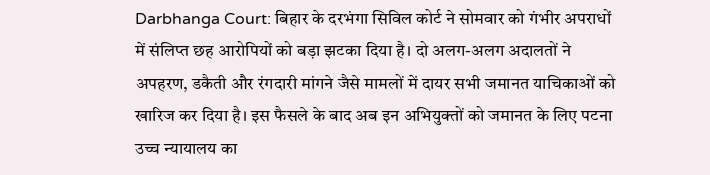Darbhanga Court: बिहार के दरभंगा सिविल कोर्ट ने सोमवार को गंभीर अपराधों में संलिप्त छह आरोपियों को बड़ा झटका दिया है। दो अलग-अलग अदालतों ने अपहरण, डकैती और रंगदारी मांगने जैसे मामलों में दायर सभी जमानत याचिकाओं को खारिज कर दिया है। इस फैसले के बाद अब इन अभियुक्तों को जमानत के लिए पटना उच्च न्यायालय का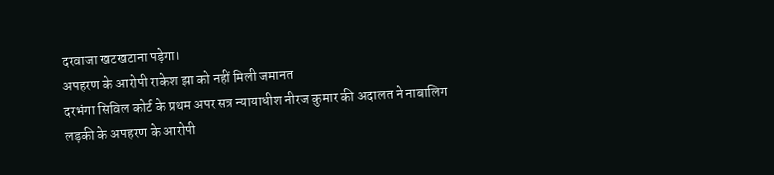दरवाजा खटखटाना पड़ेगा।
अपहरण के आरोपी राकेश झा को नहीं मिली जमानत
दरभंगा सिविल कोर्ट के प्रथम अपर सत्र न्यायाधीश नीरज कुमार की अदालत ने नाबालिग लड़की के अपहरण के आरोपी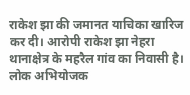राकेश झा की जमानत याचिका खारिज कर दी। आरोपी राकेश झा नेहरा थानाक्षेत्र के महरैल गांव का निवासी है। लोक अभियोजक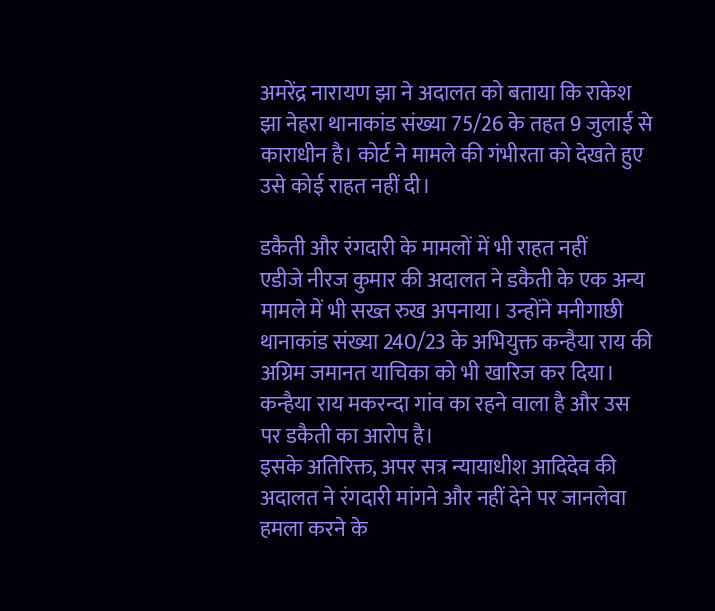अमरेंद्र नारायण झा ने अदालत को बताया कि राकेश झा नेहरा थानाकांड संख्या 75/26 के तहत 9 जुलाई से काराधीन है। कोर्ट ने मामले की गंभीरता को देखते हुए उसे कोई राहत नहीं दी।

डकैती और रंगदारी के मामलों में भी राहत नहीं
एडीजे नीरज कुमार की अदालत ने डकैती के एक अन्य मामले में भी सख्त रुख अपनाया। उन्होंने मनीगाछी थानाकांड संख्या 240/23 के अभियुक्त कन्हैया राय की अग्रिम जमानत याचिका को भी खारिज कर दिया। कन्हैया राय मकरन्दा गांव का रहने वाला है और उस पर डकैती का आरोप है।
इसके अतिरिक्त, अपर सत्र न्यायाधीश आदिदेव की अदालत ने रंगदारी मांगने और नहीं देने पर जानलेवा हमला करने के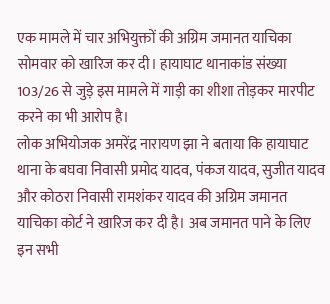एक मामले में चार अभियुक्तों की अग्रिम जमानत याचिका सोमवार को खारिज कर दी। हायाघाट थानाकांड संख्या 103/26 से जुड़े इस मामले में गाड़ी का शीशा तोड़कर मारपीट करने का भी आरोप है।
लोक अभियोजक अमरेंद्र नारायण झा ने बताया कि हायाघाट थाना के बघवा निवासी प्रमोद यादव, पंकज यादव, सुजीत यादव और कोठरा निवासी रामशंकर यादव की अग्रिम जमानत याचिका कोर्ट ने खारिज कर दी है। अब जमानत पाने के लिए इन सभी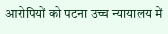आरोपियों को पटना उच्च न्यायालय में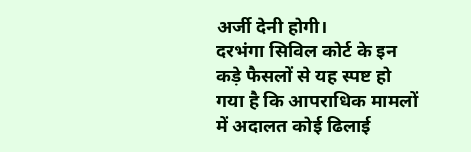अर्जी देनी होगी।
दरभंगा सिविल कोर्ट के इन कड़े फैसलों से यह स्पष्ट हो गया है कि आपराधिक मामलों में अदालत कोई ढिलाई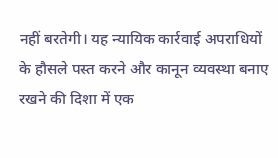नहीं बरतेगी। यह न्यायिक कार्रवाई अपराधियों के हौसले पस्त करने और कानून व्यवस्था बनाए रखने की दिशा में एक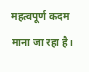महत्वपूर्ण कदम माना जा रहा है।